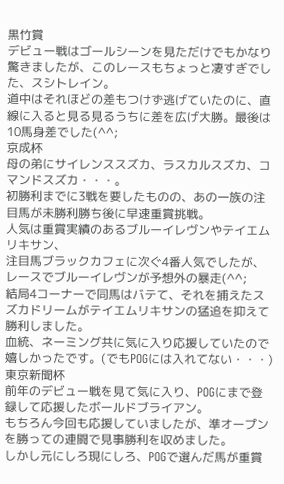黒竹賞
デビュー戦はゴールシーンを見ただけでもかなり驚きましたが、このレースもちょっと凄すぎでした、スシトレイン。
道中はそれほどの差もつけず逃げていたのに、直線に入ると見る見るうちに差を広げ大勝。最後は10馬身差でした(^^;
京成杯
母の弟にサイレンススズカ、ラスカルスズカ、コマンドスズカ・・・。
初勝利までに3戦を要したものの、あの一族の注目馬が未勝利勝ち後に早速重賞挑戦。
人気は重賞実績のあるブルーイレヴンやテイエムリキサン、
注目馬ブラックカフェに次ぐ4番人気でしたが、レースでブルーイレヴンが予想外の暴走(^^;
結局4コーナーで同馬はバテて、それを捕えたスズカドリームがテイエムリキサンの猛追を抑えて勝利しました。
血統、ネーミング共に気に入り応援していたので嬉しかったです。(でもPOGには入れてない・・・)
東京新聞杯
前年のデビュー戦を見て気に入り、POGにまで登録して応援したボールドブライアン。
もちろん今回も応援していましたが、準オープンを勝っての連闘で見事勝利を収めました。
しかし元にしろ現にしろ、POGで選んだ馬が重賞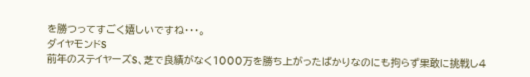を勝つってすごく嬉しいですね・・・。
ダイヤモンドS
前年のステイヤーズS、芝で良績がなく1000万を勝ち上がったばかりなのにも拘らず果敢に挑戦し4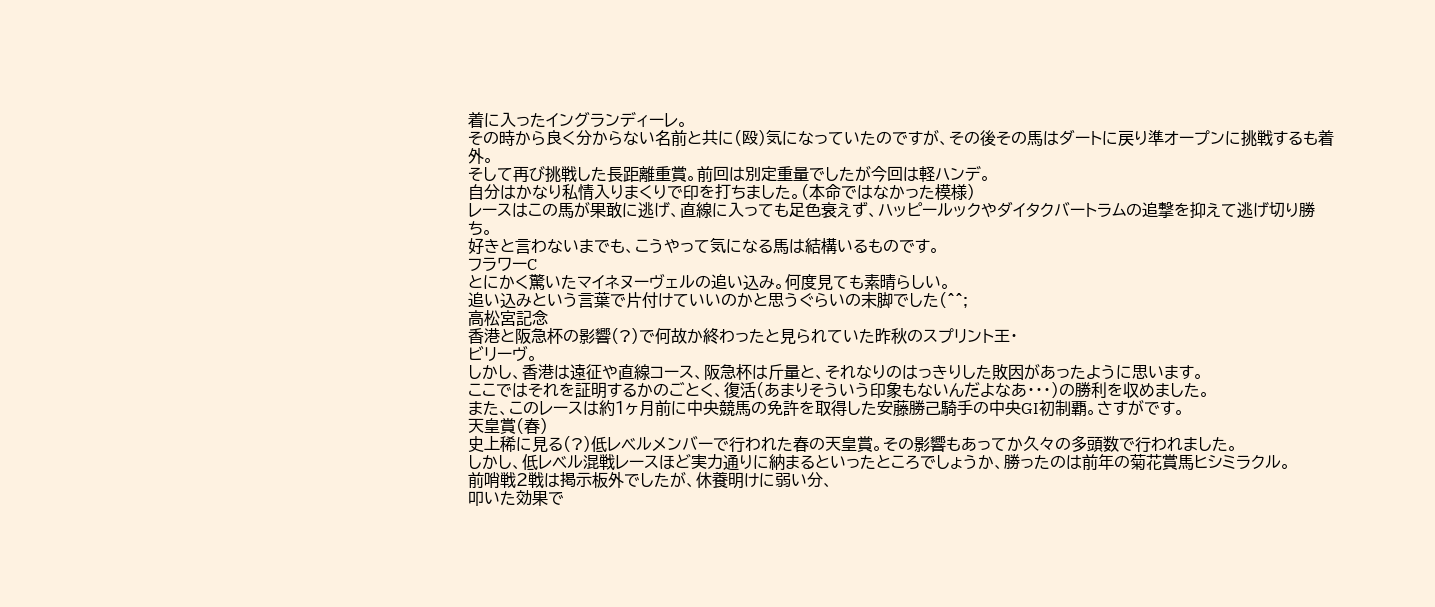着に入ったイングランディーレ。
その時から良く分からない名前と共に(殴)気になっていたのですが、その後その馬はダートに戻り準オープンに挑戦するも着外。
そして再び挑戦した長距離重賞。前回は別定重量でしたが今回は軽ハンデ。
自分はかなり私情入りまくりで印を打ちました。(本命ではなかった模様)
レースはこの馬が果敢に逃げ、直線に入っても足色衰えず、ハッピールックやダイタクバートラムの追撃を抑えて逃げ切り勝ち。
好きと言わないまでも、こうやって気になる馬は結構いるものです。
フラワーC
とにかく驚いたマイネヌーヴェルの追い込み。何度見ても素晴らしい。
追い込みという言葉で片付けていいのかと思うぐらいの末脚でした(^^;
高松宮記念
香港と阪急杯の影響(?)で何故か終わったと見られていた昨秋のスプリント王・
ビリーヴ。
しかし、香港は遠征や直線コース、阪急杯は斤量と、それなりのはっきりした敗因があったように思います。
ここではそれを証明するかのごとく、復活(あまりそういう印象もないんだよなあ・・・)の勝利を収めました。
また、このレースは約1ヶ月前に中央競馬の免許を取得した安藤勝己騎手の中央GI初制覇。さすがです。
天皇賞(春)
史上稀に見る(?)低レベルメンバーで行われた春の天皇賞。その影響もあってか久々の多頭数で行われました。
しかし、低レベル混戦レースほど実力通りに納まるといったところでしょうか、勝ったのは前年の菊花賞馬ヒシミラクル。
前哨戦2戦は掲示板外でしたが、休養明けに弱い分、
叩いた効果で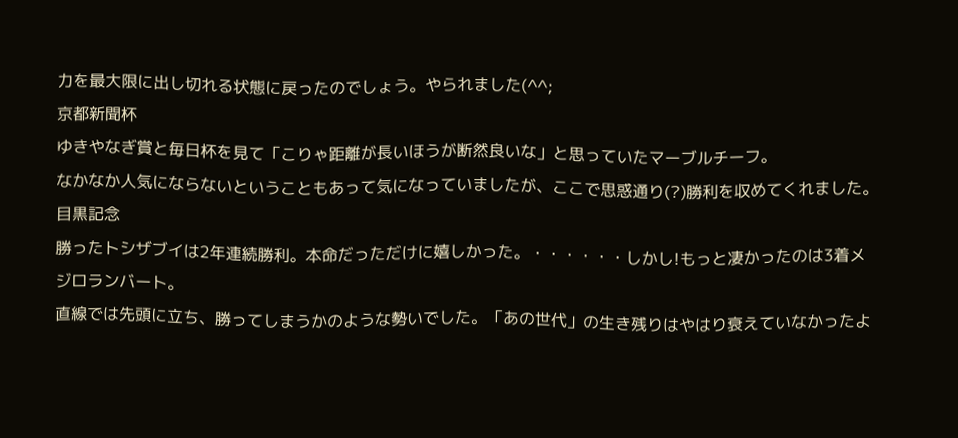力を最大限に出し切れる状態に戻ったのでしょう。やられました(^^;
京都新聞杯
ゆきやなぎ賞と毎日杯を見て「こりゃ距離が長いほうが断然良いな」と思っていたマーブルチーフ。
なかなか人気にならないということもあって気になっていましたが、ここで思惑通り(?)勝利を収めてくれました。
目黒記念
勝ったトシザブイは2年連続勝利。本命だっただけに嬉しかった。・・・・・・しかし!もっと凄かったのは3着メジロランバート。
直線では先頭に立ち、勝ってしまうかのような勢いでした。「あの世代」の生き残りはやはり衰えていなかったよ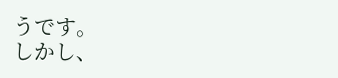うです。
しかし、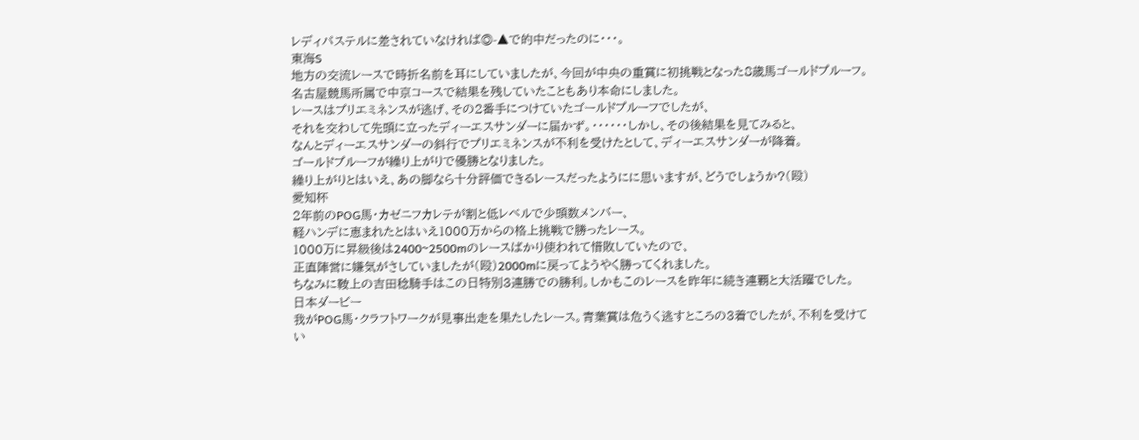レディパステルに差されていなければ◎-▲で的中だったのに・・・。
東海S
地方の交流レースで時折名前を耳にしていましたが、今回が中央の重賞に初挑戦となった8歳馬ゴールドプルーフ。
名古屋競馬所属で中京コースで結果を残していたこともあり本命にしました。
レースはプリエミネンスが逃げ、その2番手につけていたゴールドプルーフでしたが、
それを交わして先頭に立ったディーエスサンダーに届かず。・・・・・・しかし、その後結果を見てみると、
なんとディーエスサンダーの斜行でプリエミネンスが不利を受けたとして、ディーエスサンダーが降着。
ゴールドプルーフが繰り上がりで優勝となりました。
繰り上がりとはいえ、あの脚なら十分評価できるレースだったようにに思いますが、どうでしょうか?(殴)
愛知杯
2年前のPOG馬・カゼニフカレテが割と低レベルで少頭数メンバー、
軽ハンデに恵まれたとはいえ1000万からの格上挑戦で勝ったレース。
1000万に昇級後は2400~2500mのレースばかり使われて惜敗していたので、
正直陣営に嫌気がさしていましたが(殴)2000mに戻ってようやく勝ってくれました。
ちなみに鞍上の吉田稔騎手はこの日特別3連勝での勝利。しかもこのレースを昨年に続き連覇と大活躍でした。
日本ダービー
我がPOG馬・クラフトワークが見事出走を果たしたレース。青葉賞は危うく逃すところの3着でしたが、不利を受けてい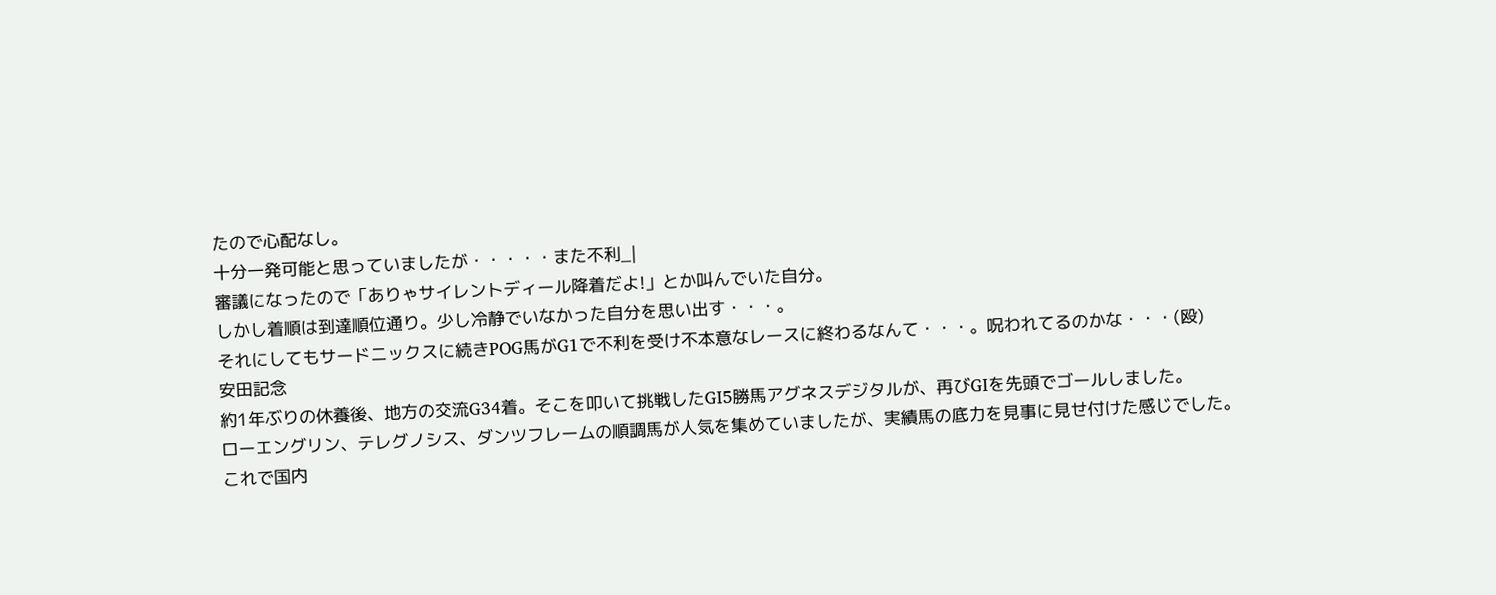たので心配なし。
十分一発可能と思っていましたが・・・・・また不利_|
審議になったので「ありゃサイレントディール降着だよ!」とか叫んでいた自分。
しかし着順は到達順位通り。少し冷静でいなかった自分を思い出す・・・。
それにしてもサードニックスに続きPOG馬がG1で不利を受け不本意なレースに終わるなんて・・・。呪われてるのかな・・・(殴)
安田記念
約1年ぶりの休養後、地方の交流G34着。そこを叩いて挑戦したGI5勝馬アグネスデジタルが、再びGIを先頭でゴールしました。
ローエングリン、テレグノシス、ダンツフレームの順調馬が人気を集めていましたが、実績馬の底力を見事に見せ付けた感じでした。
これで国内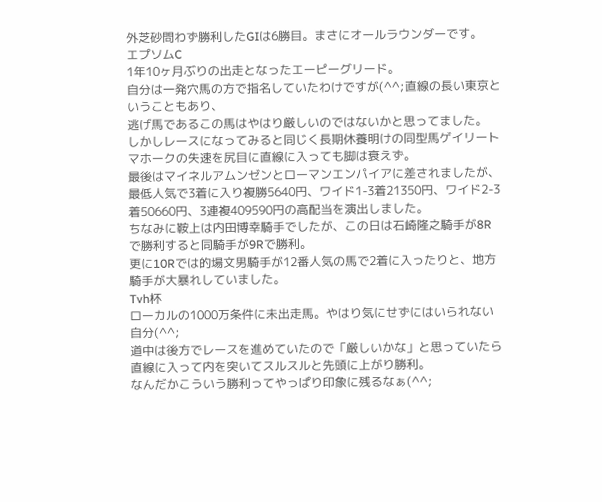外芝砂問わず勝利したGIは6勝目。まさにオールラウンダーです。
エプソムC
1年10ヶ月ぶりの出走となったエーピーグリード。
自分は一発穴馬の方で指名していたわけですが(^^;直線の長い東京ということもあり、
逃げ馬であるこの馬はやはり厳しいのではないかと思ってました。
しかしレースになってみると同じく長期休養明けの同型馬ゲイリートマホークの失速を尻目に直線に入っても脚は衰えず。
最後はマイネルアムンゼンとローマンエンパイアに差されましたが、
最低人気で3着に入り複勝5640円、ワイド1-3着21350円、ワイド2-3着50660円、3連複409590円の高配当を演出しました。
ちなみに鞍上は内田博幸騎手でしたが、この日は石崎隆之騎手が8Rで勝利すると同騎手が9Rで勝利。
更に10Rでは的場文男騎手が12番人気の馬で2着に入ったりと、地方騎手が大暴れしていました。
Tvh杯
ローカルの1000万条件に未出走馬。やはり気にせずにはいられない自分(^^;
道中は後方でレースを進めていたので「厳しいかな」と思っていたら直線に入って内を突いてスルスルと先頭に上がり勝利。
なんだかこういう勝利ってやっぱり印象に残るなぁ(^^;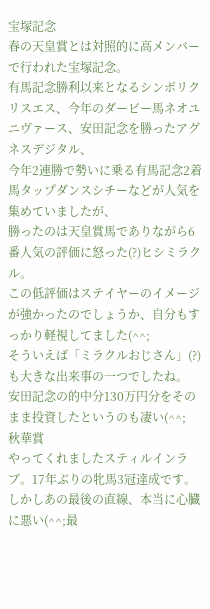宝塚記念
春の天皇賞とは対照的に高メンバーで行われた宝塚記念。
有馬記念勝利以来となるシンボリクリスエス、今年のダービー馬ネオユニヴァース、安田記念を勝ったアグネスデジタル、
今年2連勝で勢いに乗る有馬記念2着馬タップダンスシチーなどが人気を集めていましたが、
勝ったのは天皇賞馬でありながら6番人気の評価に怒った(?)ヒシミラクル。
この低評価はステイヤーのイメージが強かったのでしょうか、自分もすっかり軽視してました(^^;
そういえば「ミラクルおじさん」(?)も大きな出来事の一つでしたね。
安田記念の的中分130万円分をそのまま投資したというのも凄い(^^;
秋華賞
やってくれましたスティルインラブ。17年ぶりの牝馬3冠達成です。
しかしあの最後の直線、本当に心臓に悪い(^^;最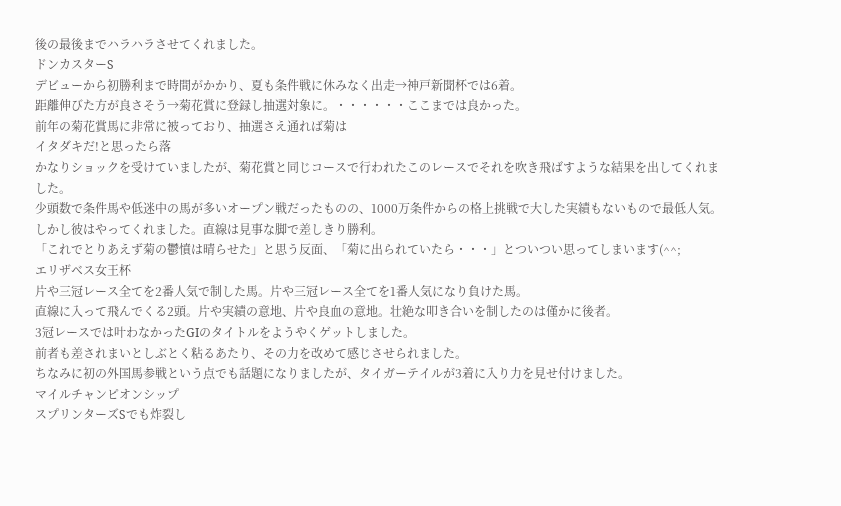後の最後までハラハラさせてくれました。
ドンカスターS
デビューから初勝利まで時間がかかり、夏も条件戦に休みなく出走→神戸新聞杯では6着。
距離伸びた方が良さそう→菊花賞に登録し抽選対象に。・・・・・・ここまでは良かった。
前年の菊花賞馬に非常に被っており、抽選さえ通れば菊は
イタダキだ!と思ったら落
かなりショックを受けていましたが、菊花賞と同じコースで行われたこのレースでそれを吹き飛ばすような結果を出してくれました。
少頭数で条件馬や低迷中の馬が多いオープン戦だったものの、1000万条件からの格上挑戦で大した実績もないもので最低人気。
しかし彼はやってくれました。直線は見事な脚で差しきり勝利。
「これでとりあえず菊の鬱憤は晴らせた」と思う反面、「菊に出られていたら・・・」とついつい思ってしまいます(^^;
エリザベス女王杯
片や三冠レース全てを2番人気で制した馬。片や三冠レース全てを1番人気になり負けた馬。
直線に入って飛んでくる2頭。片や実績の意地、片や良血の意地。壮絶な叩き合いを制したのは僅かに後者。
3冠レースでは叶わなかったGIのタイトルをようやくゲットしました。
前者も差されまいとしぶとく粘るあたり、その力を改めて感じさせられました。
ちなみに初の外国馬参戦という点でも話題になりましたが、タイガーテイルが3着に入り力を見せ付けました。
マイルチャンピオンシップ
スプリンターズSでも炸裂し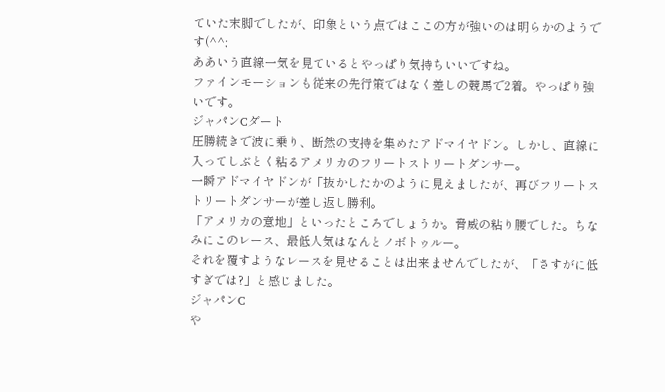ていた末脚でしたが、印象という点ではここの方が強いのは明らかのようです(^^;
ああいう直線一気を見ているとやっぱり気持ちいいですね。
ファインモーションも従来の先行策ではなく差しの競馬で2着。やっぱり強いです。
ジャパンCダート
圧勝続きで波に乗り、断然の支持を集めたアドマイヤドン。しかし、直線に入ってしぶとく粘るアメリカのフリートストリートダンサー。
一瞬アドマイヤドンが「抜かしたかのように見えましたが、再びフリートストリートダンサーが差し返し勝利。
「アメリカの意地」といったところでしょうか。脅威の粘り腰でした。ちなみにこのレース、最低人気はなんとノボトゥルー。
それを覆すようなレースを見せることは出来ませんでしたが、「さすがに低すぎでは?」と感じました。
ジャパンC
や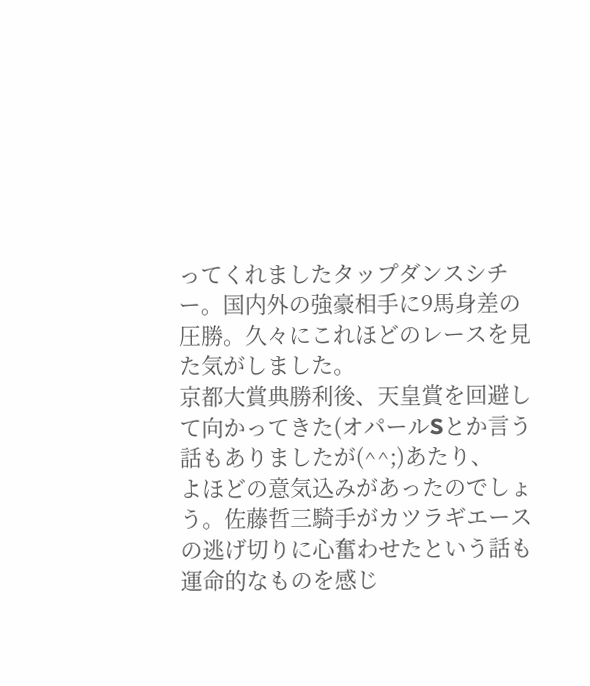ってくれましたタップダンスシチー。国内外の強豪相手に9馬身差の圧勝。久々にこれほどのレースを見た気がしました。
京都大賞典勝利後、天皇賞を回避して向かってきた(オパールSとか言う話もありましたが(^^;)あたり、
よほどの意気込みがあったのでしょう。佐藤哲三騎手がカツラギエースの逃げ切りに心奮わせたという話も運命的なものを感じ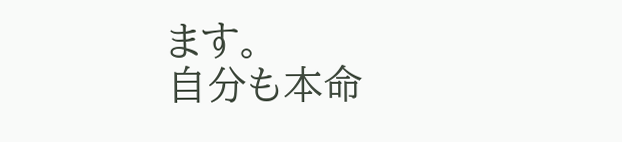ます。
自分も本命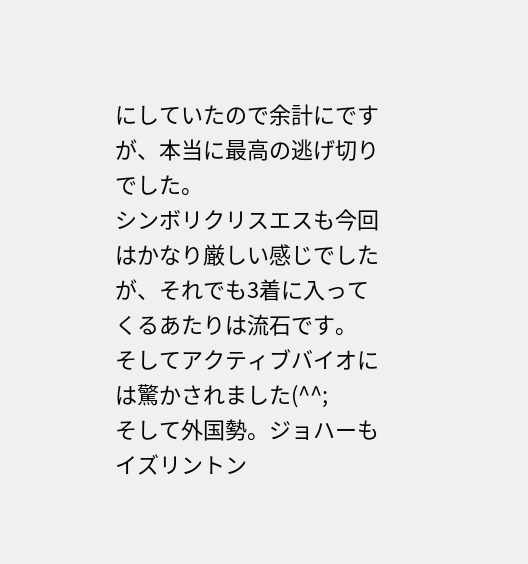にしていたので余計にですが、本当に最高の逃げ切りでした。
シンボリクリスエスも今回はかなり厳しい感じでしたが、それでも3着に入ってくるあたりは流石です。
そしてアクティブバイオには驚かされました(^^;
そして外国勢。ジョハーもイズリントン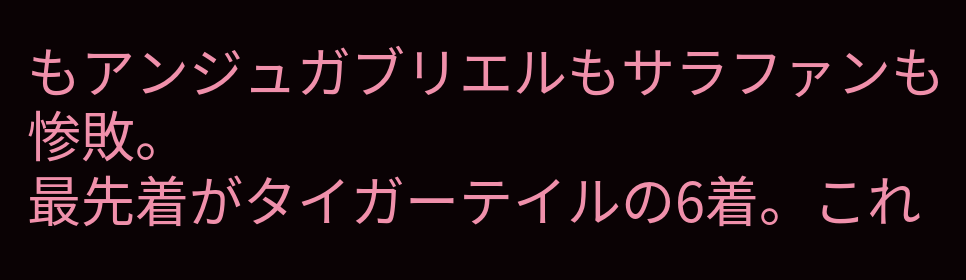もアンジュガブリエルもサラファンも惨敗。
最先着がタイガーテイルの6着。これ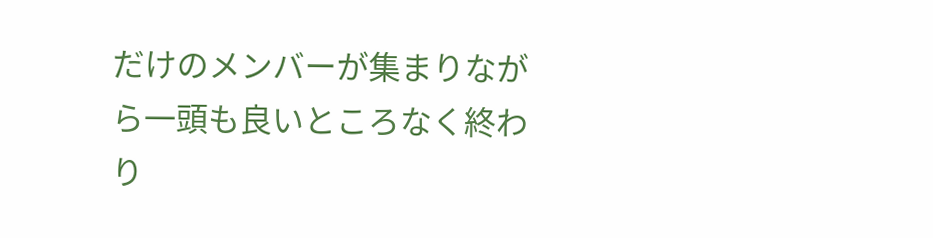だけのメンバーが集まりながら一頭も良いところなく終わり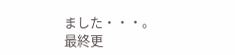ました・・・。
最終更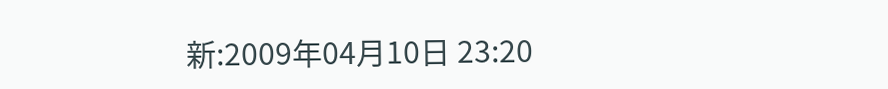新:2009年04月10日 23:20